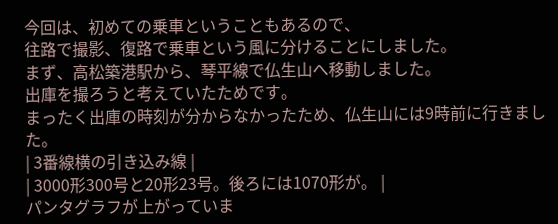今回は、初めての乗車ということもあるので、
往路で撮影、復路で乗車という風に分けることにしました。
まず、高松築港駅から、琴平線で仏生山へ移動しました。
出庫を撮ろうと考えていたためです。
まったく出庫の時刻が分からなかったため、仏生山には9時前に行きました。
| 3番線横の引き込み線 |
| 3000形300号と20形23号。後ろには1070形が。 |
パンタグラフが上がっていま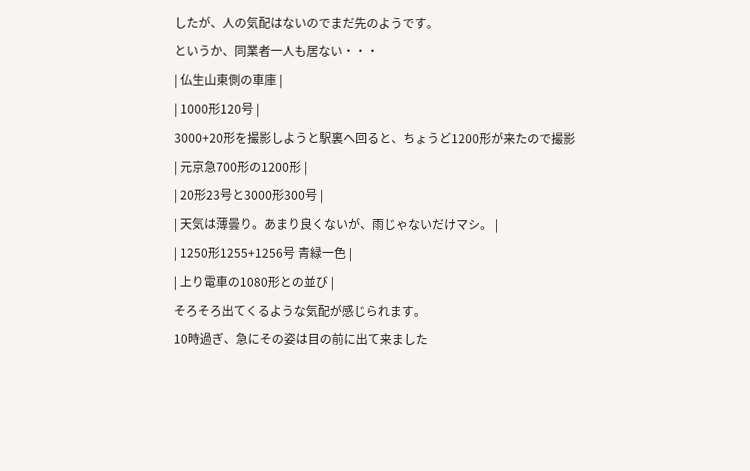したが、人の気配はないのでまだ先のようです。
というか、同業者一人も居ない・・・
| 仏生山東側の車庫 |
| 1000形120号 |
3000+20形を撮影しようと駅裏へ回ると、ちょうど1200形が来たので撮影
| 元京急700形の1200形 |
| 20形23号と3000形300号 |
| 天気は薄曇り。あまり良くないが、雨じゃないだけマシ。 |
| 1250形1255+1256号 青緑一色 |
| 上り電車の1080形との並び |
そろそろ出てくるような気配が感じられます。
10時過ぎ、急にその姿は目の前に出て来ました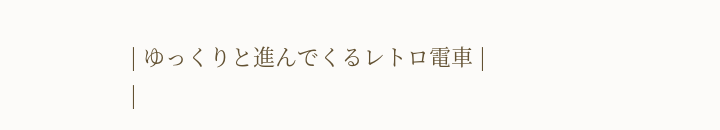| ゆっくりと進んでくるレトロ電車 |
|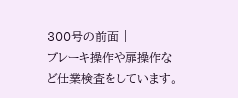300号の前面 |
ブレーキ操作や扉操作など仕業検査をしています。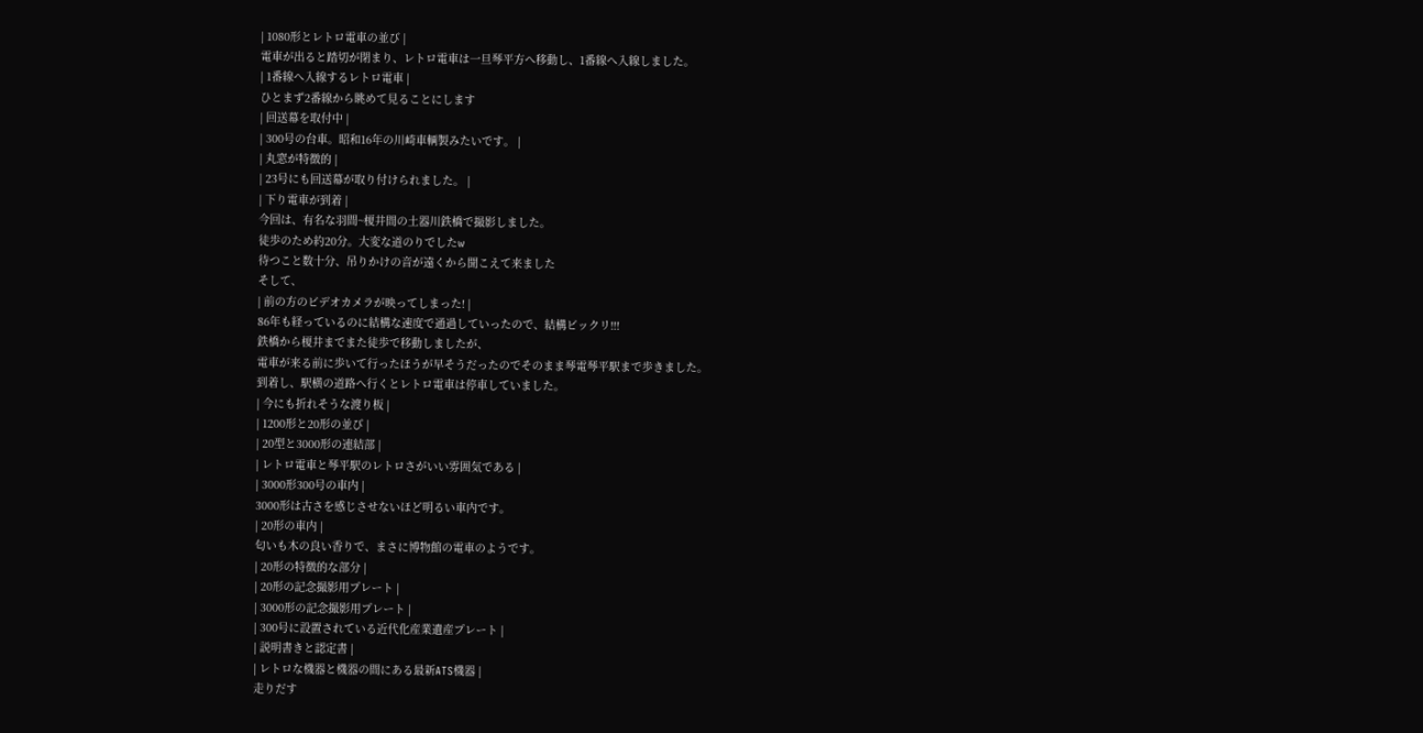| 1080形とレトロ電車の並び |
電車が出ると踏切が閉まり、レトロ電車は一旦琴平方へ移動し、1番線へ入線しました。
| 1番線へ入線するレトロ電車 |
ひとまず2番線から眺めて見ることにします
| 回送幕を取付中 |
| 300号の台車。昭和16年の川崎車輌製みたいです。 |
| 丸窓が特徴的 |
| 23号にも回送幕が取り付けられました。 |
| 下り電車が到着 |
今回は、有名な羽間~榎井間の土器川鉄橋で撮影しました。
徒歩のため約20分。大変な道のりでしたw
待つこと数十分、吊りかけの音が遠くから聞こえて来ました
そして、
| 前の方のビデオカメラが映ってしまった! |
86年も経っているのに結構な速度で通過していったので、結構ビックリ!!!
鉄橋から榎井までまた徒歩で移動しましたが、
電車が来る前に歩いて行ったほうが早そうだったのでそのまま琴電琴平駅まで歩きました。
到着し、駅横の道路へ行くとレトロ電車は停車していました。
| 今にも折れそうな渡り板 |
| 1200形と20形の並び |
| 20型と3000形の連結部 |
| レトロ電車と琴平駅のレトロさがいい雰囲気である |
| 3000形300号の車内 |
3000形は古さを感じさせないほど明るい車内です。
| 20形の車内 |
匂いも木の良い香りで、まさに博物館の電車のようです。
| 20形の特徴的な部分 |
| 20形の記念撮影用プレート |
| 3000形の記念撮影用プレート |
| 300号に設置されている近代化産業遺産プレート |
| 説明書きと認定書 |
| レトロな機器と機器の間にある最新ATS機器 |
走りだす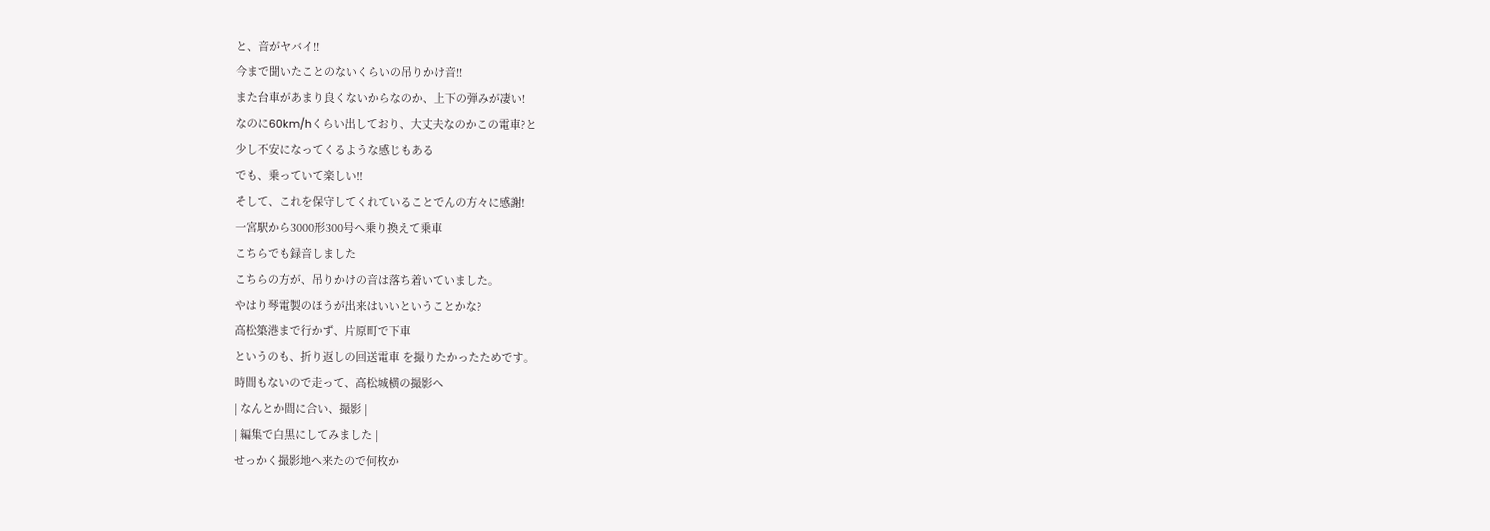と、音がヤバイ!!
今まで聞いたことのないくらいの吊りかけ音!!
また台車があまり良くないからなのか、上下の弾みが凄い!
なのに60km/hくらい出しており、大丈夫なのかこの電車?と
少し不安になってくるような感じもある
でも、乗っていて楽しい!!
そして、これを保守してくれていることでんの方々に感謝!
一宮駅から3000形300号へ乗り換えて乗車
こちらでも録音しました
こちらの方が、吊りかけの音は落ち着いていました。
やはり琴電製のほうが出来はいいということかな?
高松築港まで行かず、片原町で下車
というのも、折り返しの回送電車 を撮りたかったためです。
時間もないので走って、高松城横の撮影へ
| なんとか間に合い、撮影 |
| 編集で白黒にしてみました |
せっかく撮影地へ来たので何枚か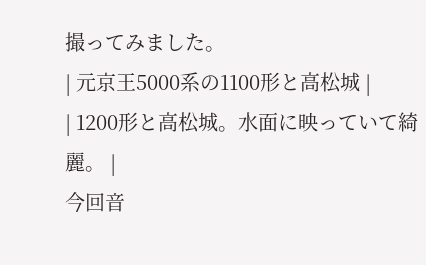撮ってみました。
| 元京王5000系の1100形と高松城 |
| 1200形と高松城。水面に映っていて綺麗。 |
今回音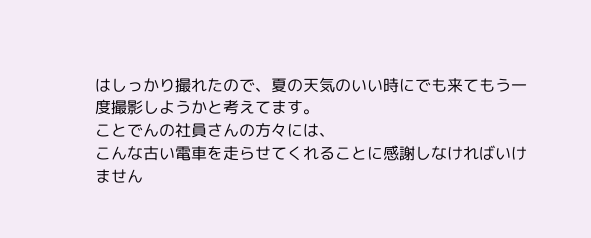はしっかり撮れたので、夏の天気のいい時にでも来てもう一度撮影しようかと考えてます。
ことでんの社員さんの方々には、
こんな古い電車を走らせてくれることに感謝しなければいけません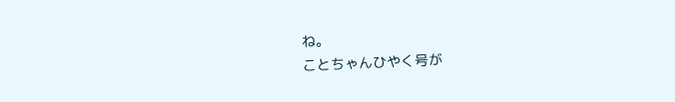ね。
ことちゃんひやく号が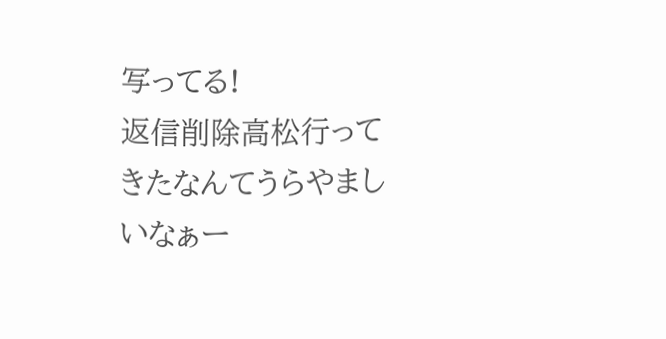写ってる!
返信削除高松行ってきたなんてうらやましいなぁー